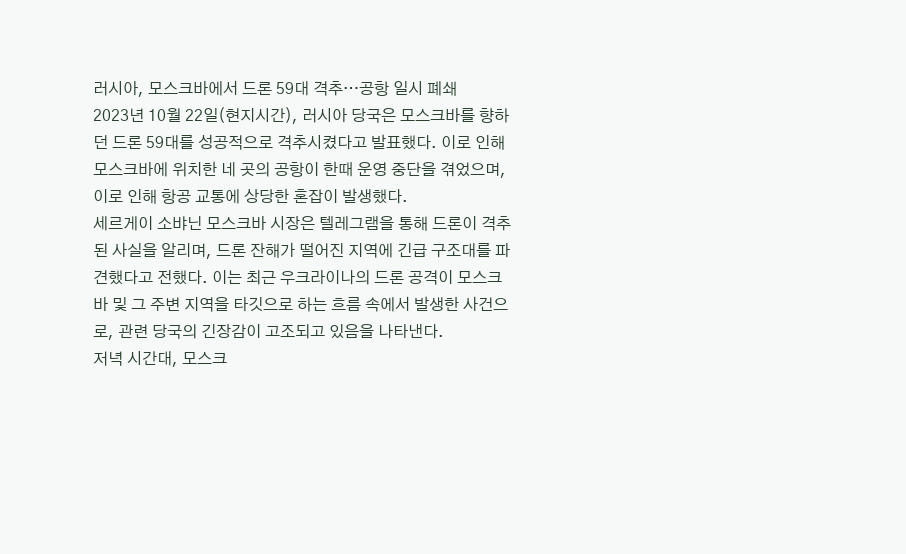러시아, 모스크바에서 드론 59대 격추…공항 일시 폐쇄
2023년 10월 22일(현지시간), 러시아 당국은 모스크바를 향하던 드론 59대를 성공적으로 격추시켰다고 발표했다. 이로 인해 모스크바에 위치한 네 곳의 공항이 한때 운영 중단을 겪었으며, 이로 인해 항공 교통에 상당한 혼잡이 발생했다.
세르게이 소뱌닌 모스크바 시장은 텔레그램을 통해 드론이 격추된 사실을 알리며, 드론 잔해가 떨어진 지역에 긴급 구조대를 파견했다고 전했다. 이는 최근 우크라이나의 드론 공격이 모스크바 및 그 주변 지역을 타깃으로 하는 흐름 속에서 발생한 사건으로, 관련 당국의 긴장감이 고조되고 있음을 나타낸다.
저녁 시간대, 모스크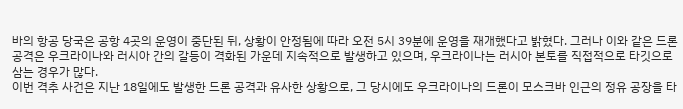바의 항공 당국은 공항 4곳의 운영이 중단된 뒤, 상황이 안정됨에 따라 오전 5시 39분에 운영을 재개했다고 밝혔다. 그러나 이와 같은 드론 공격은 우크라이나와 러시아 간의 갈등이 격화된 가운데 지속적으로 발생하고 있으며, 우크라이나는 러시아 본토를 직접적으로 타깃으로 삼는 경우가 많다.
이번 격추 사건은 지난 18일에도 발생한 드론 공격과 유사한 상황으로, 그 당시에도 우크라이나의 드론이 모스크바 인근의 정유 공장을 타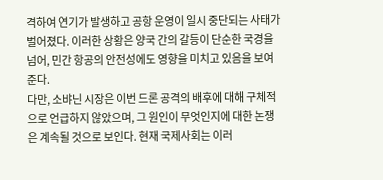격하여 연기가 발생하고 공항 운영이 일시 중단되는 사태가 벌어졌다. 이러한 상황은 양국 간의 갈등이 단순한 국경을 넘어, 민간 항공의 안전성에도 영향을 미치고 있음을 보여준다.
다만, 소뱌닌 시장은 이번 드론 공격의 배후에 대해 구체적으로 언급하지 않았으며, 그 원인이 무엇인지에 대한 논쟁은 계속될 것으로 보인다. 현재 국제사회는 이러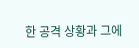한 공격 상황과 그에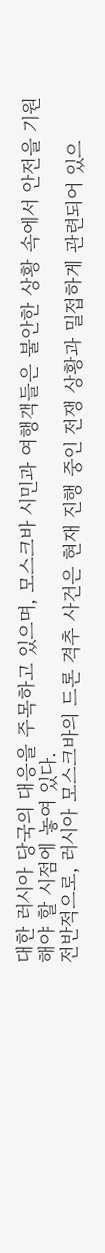대한 러시아 당국의 대응을 주목하고 있으며, 모스크바 시민과 여행객들은 불안한 상황 속에서 안전을 기원해야 할 시점에 놓여 있다.
전반적으로, 러시아 모스크바의 드론 격추 사건은 현재 진행 중인 전쟁 상황과 밀접하게 관련되어 있으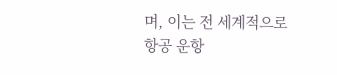며, 이는 전 세계적으로 항공 운항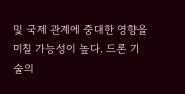및 국제 관계에 중대한 영향을 미칠 가능성이 높다. 드론 기술의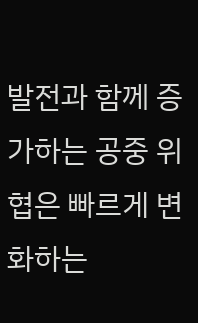발전과 함께 증가하는 공중 위협은 빠르게 변화하는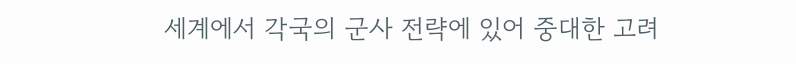세계에서 각국의 군사 전략에 있어 중대한 고려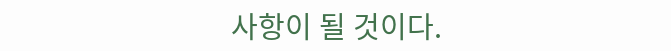사항이 될 것이다.